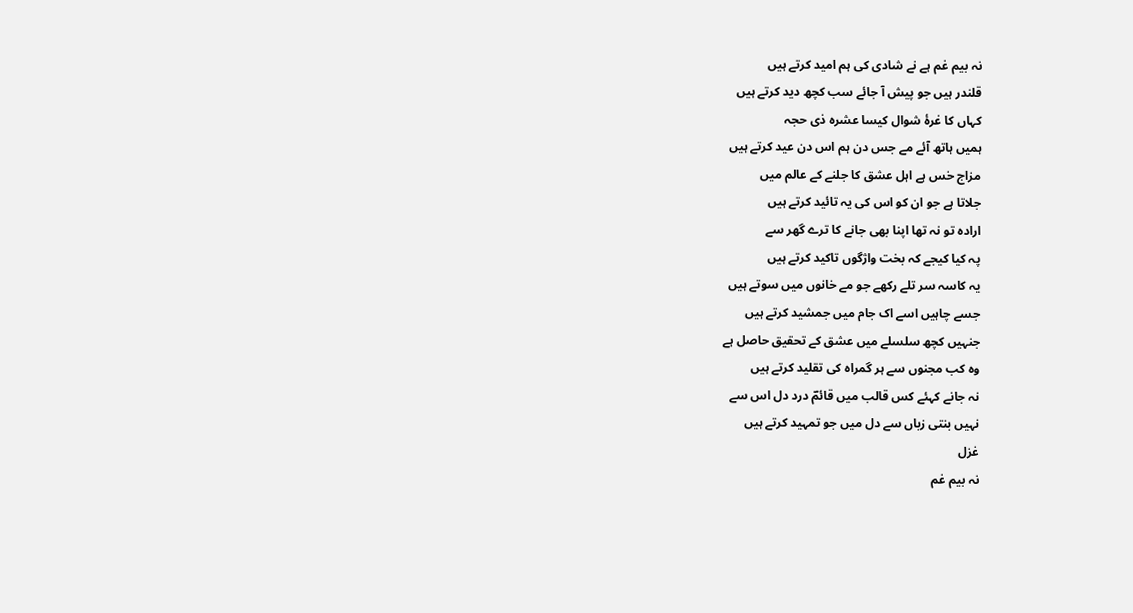نہ بیم غم ہے نے شادی کی ہم امید کرتے ہیں
قلندر ہیں جو پیش آ جائے سب کچھ دید کرتے ہیں
کہاں کا غرۂ شوال کیسا عشرہ ذی حجہ
ہمیں ہاتھ آئے مے جس دن ہم اس دن عید کرتے ہیں
مزاج خس ہے اہل عشق کا جلنے کے عالم میں
جلاتا ہے جو ان کو اس کی یہ تائید کرتے ہیں
ارادہ تو نہ تھا اپنا بھی جانے کا ترے گھر سے
پہ کیا کیجے کہ بخت واژگوں تاکید کرتے ہیں
یہ کاسہ سر تلے رکھے جو مے خانوں میں سوتے ہیں
جسے چاہیں اسے اک جام میں جمشید کرتے ہیں
جنہیں کچھ سلسلے میں عشق کے تحقیق حاصل ہے
وہ کب مجنوں سے ہر گمراہ کی تقلید کرتے ہیں
نہ جانے کہئے کس قالب میں قائمؔ درد دل اس سے
نہیں بنتی زباں سے دل میں جو تمہید کرتے ہیں
غزل
نہ بیم غم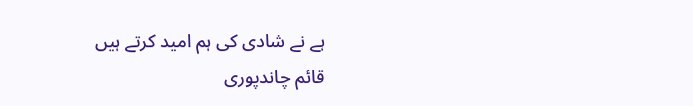ہے نے شادی کی ہم امید کرتے ہیں
قائم چاندپوری